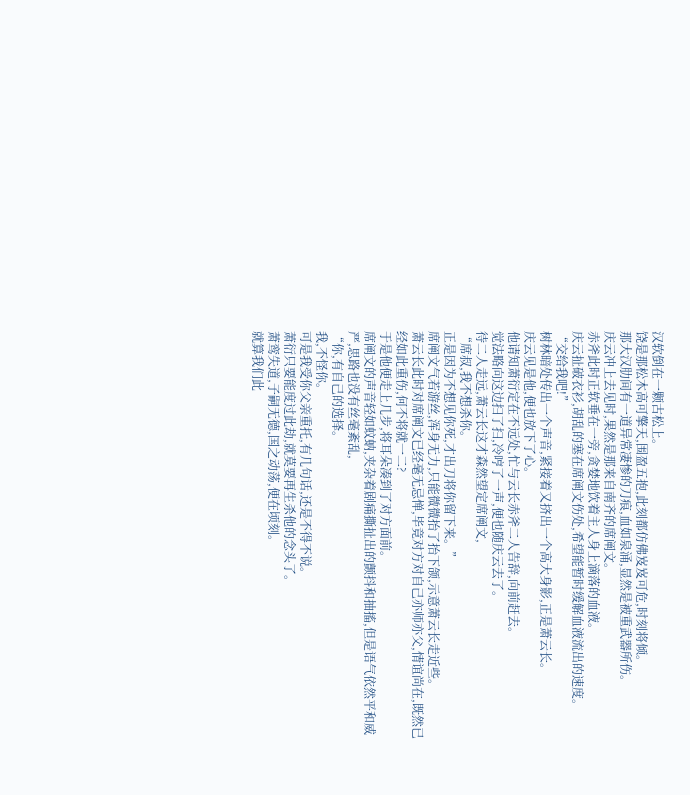汉软倒在一颗古松上。
饶是那松木高可擎天,围盈五抱,此刻都仿佛岌岌可危,时刻将倾。
那大汉肋间有一道异常凄惨的刀痕,血如泉涌,显然是被重武器所伤。
庆云冲上去见时,果然是那来自南齐的席阐文。
赤斧此时正软垂在一旁,贪婪地饮着主人身上滴落的血液。
庆云扯破衣衫,胡乱的塞在席阐文伤处,希望能暂时缓解血液流出的速度。
“交给我吧!”
树林暗处传出一个声音,紧接着又挤出一个高大身影,正是萧云长。
庆云见是他,便也放下了心。
他请知萧衍定在不远处,忙与云长赤斧二人告辞,向前赶去。
觉法略向这边扫了扫,冷哼了一声,便也随庆云去了。
待二人走远,萧云长这才森然望定席阐文,
“席叔,我不想杀你。
正是因为不想见你死,才出刀将你留下来。”
席阐文气若游丝,浑身无力,只能微微抬了抬下颌,示意萧云长走近些。
萧云长此时对席阐文已经毫无忌惮,毕竟对方对自己亦师亦父,情谊尚在,既然已经如此重伤,何不将就一二?
于是他便走上几步,将耳朵凑到了对方面前。
席阐文的声音轻如蚊蚋,夹杂着剧痛撕扯出的颤抖和抽搐,但是语气依然平和威严,思路也没有丝毫紊乱,
“你,有自己的选择。
我,不怪你。
可是我受你父亲重托,有几句话,还是不得不说。
萧衍只要能度过此劫,就莫要再生杀他的念头了。
萧鸾失道,子嗣无德,国之动荡,便在顷刻。
就算我们此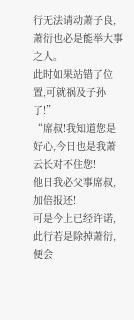行无法请动萧子良,萧衍也必是能举大事之人。
此时如果站错了位置,可就祸及子孙了!”
“席叔!我知道您是好心,今日也是我萧云长对不住您!
他日我必父事席叔,加倍报还!
可是今上已经许诺,此行若是除掉萧衍,便会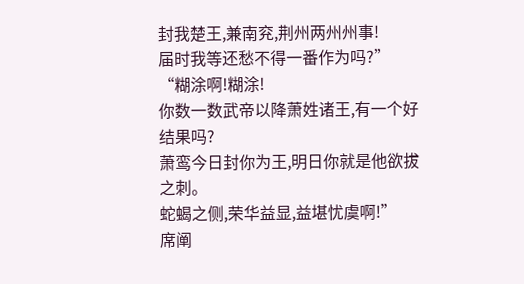封我楚王,兼南兖,荆州两州州事!
届时我等还愁不得一番作为吗?”
“糊涂啊!糊涂!
你数一数武帝以降萧姓诸王,有一个好结果吗?
萧鸾今日封你为王,明日你就是他欲拔之刺。
蛇蝎之侧,荣华益显,益堪忧虞啊!”
席阐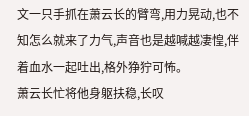文一只手抓在萧云长的臂弯,用力晃动,也不知怎么就来了力气,声音也是越喊越凄惶,伴着血水一起吐出,格外狰狞可怖。
萧云长忙将他身躯扶稳,长叹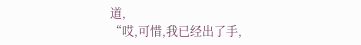道,
“哎,可惜,我已经出了手,